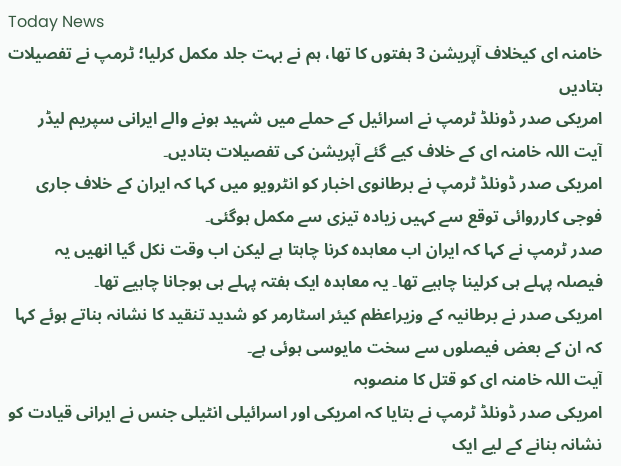Today News
خامنہ ای کیخلاف آپریشن 3 ہفتوں کا تھا، ہم نے بہت جلد مکمل کرلیا؛ ٹرمپ نے تفصیلات بتادیں
امریکی صدر ڈونلڈ ٹرمپ نے اسرائیل کے حملے میں شہید ہونے والے ایرانی سپریم لیڈر آیت اللہ خامنہ ای کے خلاف کیے گئے آپریشن کی تفصیلات بتادیں۔
امریکی صدر ڈونلڈ ٹرمپ نے برطانوی اخبار کو انٹرویو میں کہا کہ ایران کے خلاف جاری فوجی کارروائی توقع سے کہیں زیادہ تیزی سے مکمل ہوگئی۔
صدر ٹرمپ نے کہا کہ ایران اب معاہدہ کرنا چاہتا ہے لیکن اب وقت نکل گیا انھیں یہ فیصلہ پہلے ہی کرلینا چاہیے تھا۔ یہ معاہدہ ایک ہفتہ پہلے ہی ہوجانا چاہیے تھا۔
امریکی صدر نے برطانیہ کے وزیراعظم کیئر اسٹارمر کو شدید تنقید کا نشانہ بناتے ہوئے کہا کہ ان کے بعض فیصلوں سے سخت مایوسی ہوئی ہے۔
آیت اللہ خامنہ ای کو قتل کا منصوبہ
امریکی صدر ڈونلڈ ٹرمپ نے بتایا کہ امریکی اور اسرائیلی انٹیلی جنس نے ایرانی قیادت کو نشانہ بنانے کے لیے ایک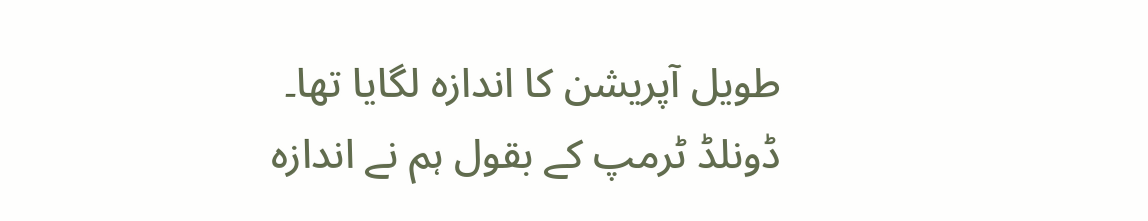طویل آپریشن کا اندازہ لگایا تھا۔
ڈونلڈ ٹرمپ کے بقول ہم نے اندازہ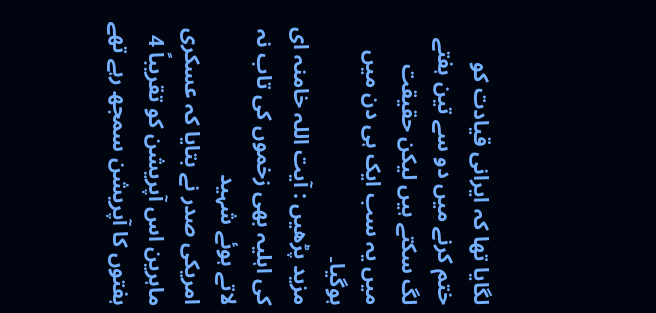لگایا تھا کہ ایرانی قیادت کو ختم کرنے میں دو سے تین ہفتے لگ سکتے ہیں لیکن حقیقت میں یہ سب ایک ہی دن میں ہوگیا۔
مزید پڑھیں : آیت اللہ خامنہ ای کی اہلیہ بھی زخموں کی تاب نہ لاتے ہوئے شہید
امریکی صدر نے بتایا کہ عسکری ماہرین اس آپریشن کو تقریباً 4 ہفتوں کا آپریشن سمجھ رہے تھے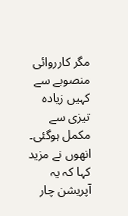مگر کارروائی منصوبے سے کہیں زیادہ تیزی سے مکمل ہوگئی۔
انھوں نے مزید کہا کہ یہ آپریشن چار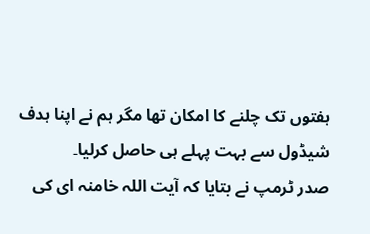ہفتوں تک چلنے کا امکان تھا مگر ہم نے اپنا ہدف شیڈول سے بہت پہلے ہی حاصل کرلیا۔
صدر ٹرمپ نے بتایا کہ آیت اللہ خامنہ ای کی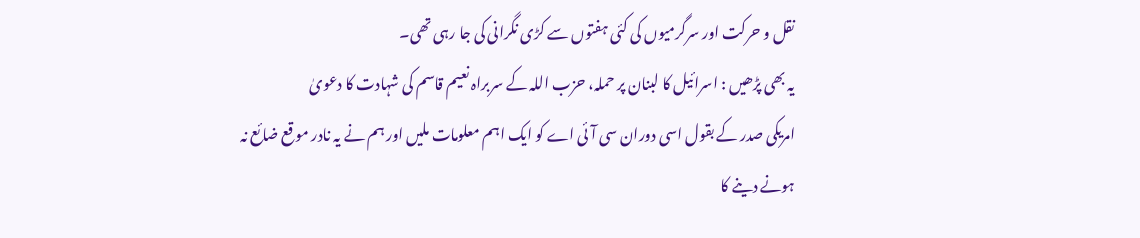نقل و حرکت اور سرگرمیوں کی کئی ہفتوں سے کڑی نگرانی کی جا رہی تھی۔
یہ بھی پڑھیں : اسرائیل کا لبنان پر حملہ، حزب اللہ کے سربراہ نعیم قاسم کی شہادت کا دعویٰ
امریکی صدر کے بقول اسی دوران سی آئی اے کو ایک اہم معلومات ملیں اور ہم نے یہ نادر موقع ضائع نہ ہونے دینے کا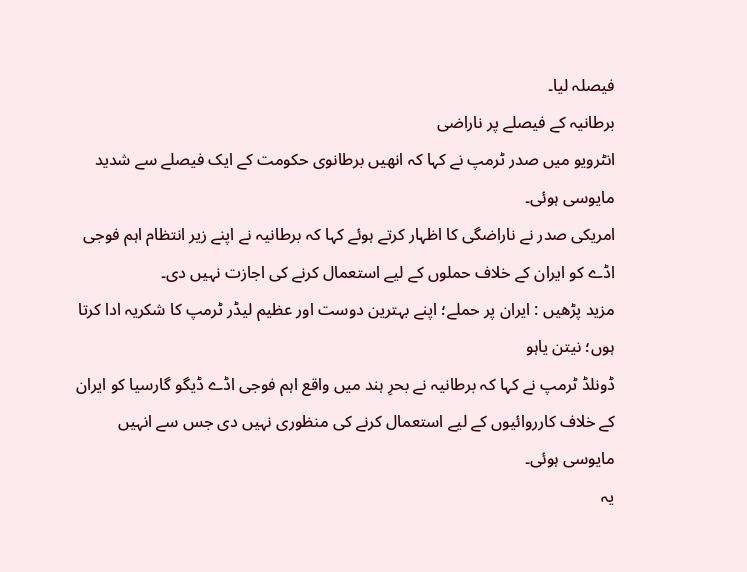فیصلہ لیا۔
برطانیہ کے فیصلے پر ناراضی
انٹرویو میں صدر ٹرمپ نے کہا کہ انھیں برطانوی حکومت کے ایک فیصلے سے شدید مایوسی ہوئی۔
امریکی صدر نے ناراضگی کا اظہار کرتے ہوئے کہا کہ برطانیہ نے اپنے زیر انتظام اہم فوجی اڈے کو ایران کے خلاف حملوں کے لیے استعمال کرنے کی اجازت نہیں دی۔
مزید پڑھیں : ایران پر حملے؛ اپنے بہترین دوست اور عظیم لیڈر ٹرمپ کا شکریہ ادا کرتا ہوں؛ نیتن یاہو
ڈونلڈ ٹرمپ نے کہا کہ برطانیہ نے بحرِ ہند میں واقع اہم فوجی اڈے ڈیگو گارسیا کو ایران کے خلاف کارروائیوں کے لیے استعمال کرنے کی منظوری نہیں دی جس سے انہیں مایوسی ہوئی۔
یہ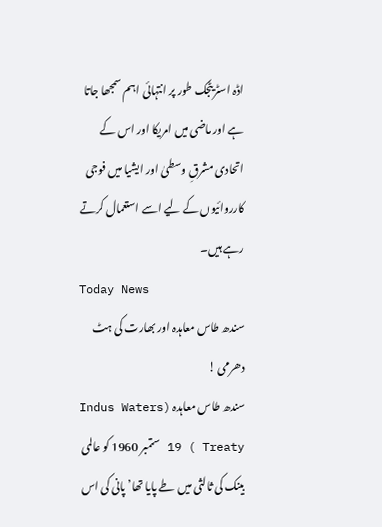اڈہ اسٹریٹجک طور پر انتہائی اہم سمجھا جاتا ہے اور ماضی میں امریکا اور اس کے اتحادی مشرقِ وسطیٰ اور ایشیا میں فوجی کارروائیوں کے لیے اسے استعمال کرتے رہے ہیں۔
Today News
سندھ طاس معاہدہ اور بھارت کی ہٹ دھرمی !
سندھ طاس معاہدہ (Indus Waters Treaty ) 19 ستمبر 1960 کو عالمی بینک کی ثالثی میں طے پایا تھا’ پانی کی اس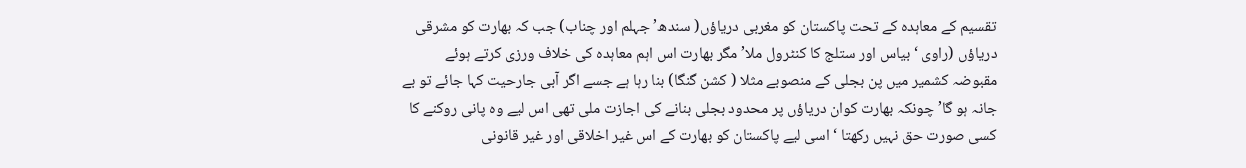تقسیم کے معاہدہ کے تحت پاکستان کو مغربی دریاؤں( سندھ’ جہلم اور چناب) جب کہ بھارت کو مشرقی دریاؤں (راوی ‘ بیاس اور ستلج کا کنٹرول ملا’ مگر بھارت اس اہم معاہدہ کی خلاف ورزی کرتے ہوئے مقبوضہ کشمیر میں پن بجلی کے منصوبے مثلا ( کشن گنگا) بنا رہا ہے جسے اگر آبی جارحیت کہا جائے تو بے جانہ ہو گا’ چونکہ بھارت کوان دریاؤں پر محدود بجلی بنانے کی اجازت ملی تھی اس لیے وہ پانی روکنے کا کسی صورت حق نہیں رکھتا ‘ اسی لیے پاکستان کو بھارت کے اس غیر اخلاقی اور غیر قانونی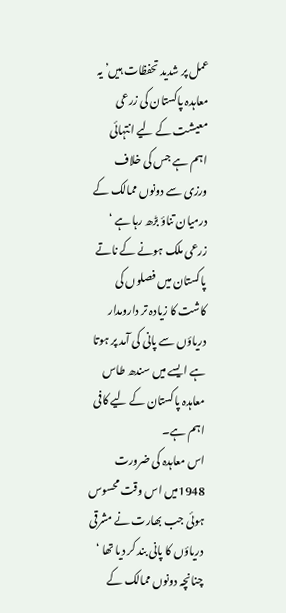عمل پر شدید تحفظات ہیں’ یہ معاہدہ پاکستان کی زرعی معیشت کے لیے انتہائی اہم ہے جس کی خلاف ورزی سے دونوں ممالک کے درمیان تناؤ بڑھ رہا ہے ‘ زرعی ملک ہونے کے ناتے پاکستان میں فصلوں کی کاشت کا زیادہ تر دارومدار دریاؤں سے پانی کی آمد پر ہوتا ہے ایسے میں سندھ طاس معاہدہ پاکستان کے لیے کافی اہم ہے۔
اس معاہدہ کی ضرورت 1948میں اس وقت محسوس ہوئی جب بھارت نے مشرقی دریاؤں کا پانی بند کر دیا تھا ‘ چنانچہ دونوں ممالک کے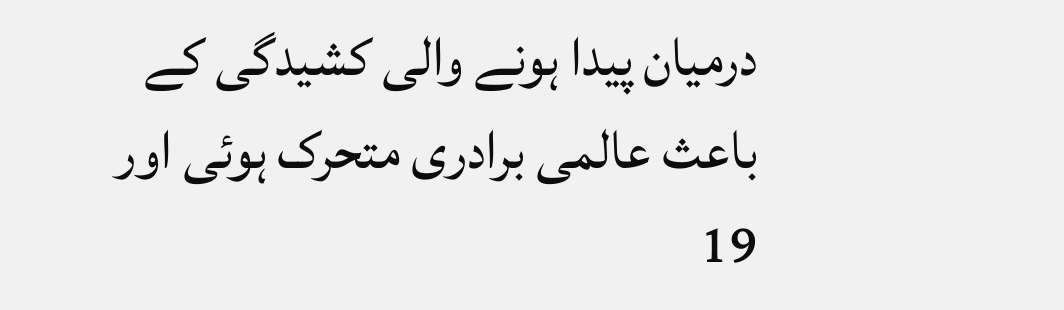درمیان پیدا ہونے والی کشیدگی کے باعث عالمی برادری متحرک ہوئی اور 19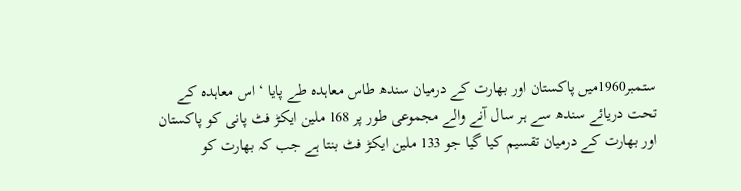ستمبر1960میں پاکستان اور بھارت کے درمیان سندھ طاس معاہدہ طے پایا ‘ اس معاہدہ کے تحت دریائے سندھ سے ہر سال آنے والے مجموعی طور پر 168 ملین ایکڑ فٹ پانی کو پاکستان اور بھارت کے درمیان تقسیم کیا گیا جو 133 ملین ایکڑ فٹ بنتا ہے جب کہ بھارت کو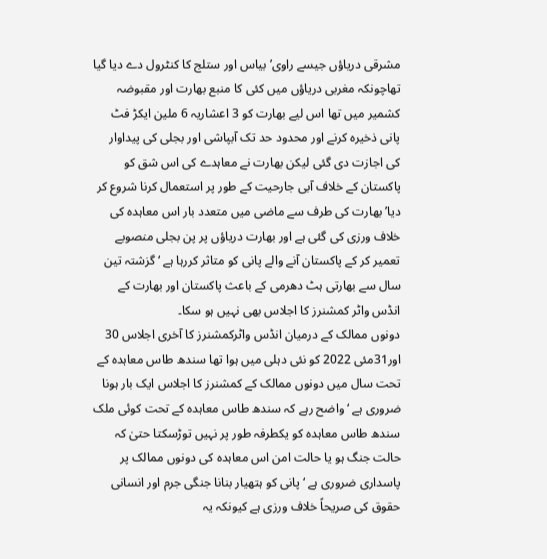مشرقی دریاؤں جیسے راوی’ بیاس اور ستلج کا کنٹرول دے دیا گیا تھاچونکہ مغربی دریاؤں میں کئی کا منبع بھارت اور مقبوضہ کشمیر میں تھا اس لیے بھارت کو 3 اعشاریہ 6 ملین ایکڑ فٹ پانی ذخیرہ کرنے اور محدود حد تک آبپاشی اور بجلی کی پیداوار کی اجازت دی گئی لیکن بھارت نے معاہدے کی اس شق کو پاکستان کے خلاف آبی جارحیت کے طور پر استعمال کرنا شروع کر دیا’ بھارت کی طرف سے ماضی میں متعدد بار اس معاہدہ کی خلاف ورزی کی گئی ہے اور بھارت دریاؤں پر پن بجلی منصوبے تعمیر کر کے پاکستان آنے والے پانی کو متاثر کررہا ہے ‘ گزشتہ تین سال سے بھارتی ہٹ دھرمی کے باعث پاکستان اور بھارت کے انڈس واٹر کمشنرز کا اجلاس بھی نہیں ہو سکا۔
دونوں ممالک کے درمیان انڈس واٹرکمشنرز کا آخری اجلاس 30 اور31مئی 2022 کو نئی دہلی میں ہوا تھا سندھ طاس معاہدہ کے تحت سال میں دونوں ممالک کے کمشنرز کا اجلاس ایک بار ہونا ضروری ہے ‘ واضح رہے کہ سندھ طاس معاہدہ کے تحت کوئی ملک سندھ طاس معاہدہ کو یکطرفہ طور پر نہیں توڑسکتا حتیٰ کہ حالت جنگ ہو یا حالت امن اس معاہدہ کی دونوں ممالک پر پاسداری ضروری ہے ‘ پانی کو ہتھیار بنانا جنگی جرم اور انسانی حقوق کی صریحاً خلاف ورزی ہے کیونکہ یہ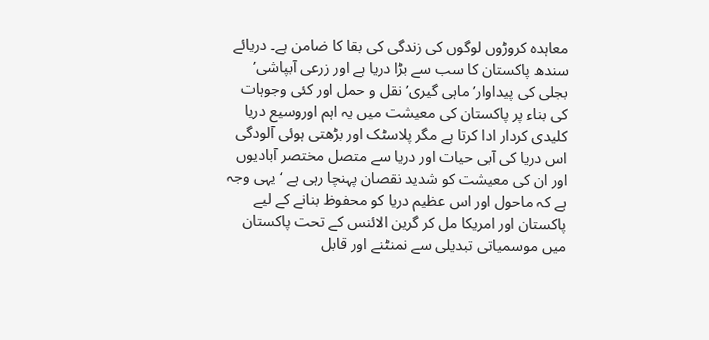معاہدہ کروڑوں لوگوں کی زندگی کی بقا کا ضامن ہے۔ دریائے سندھ پاکستان کا سب سے بڑا دریا ہے اور زرعی آبپاشی’ بجلی کی پیداوار’ ماہی گیری’ نقل و حمل اور کئی وجوہات کی بناء پر پاکستان کی معیشت میں یہ اہم اوروسیع دریا کلیدی کردار ادا کرتا ہے مگر پلاسٹک اور بڑھتی ہوئی آلودگی اس دریا کی آبی حیات اور دریا سے متصل مختصر آبادیوں اور ان کی معیشت کو شدید نقصان پہنچا رہی ہے ‘ یہی وجہ ہے کہ ماحول اور اس عظیم دریا کو محفوظ بنانے کے لیے پاکستان اور امریکا مل کر گرین الائنس کے تحت پاکستان میں موسمیاتی تبدیلی سے نمنٹنے اور قابل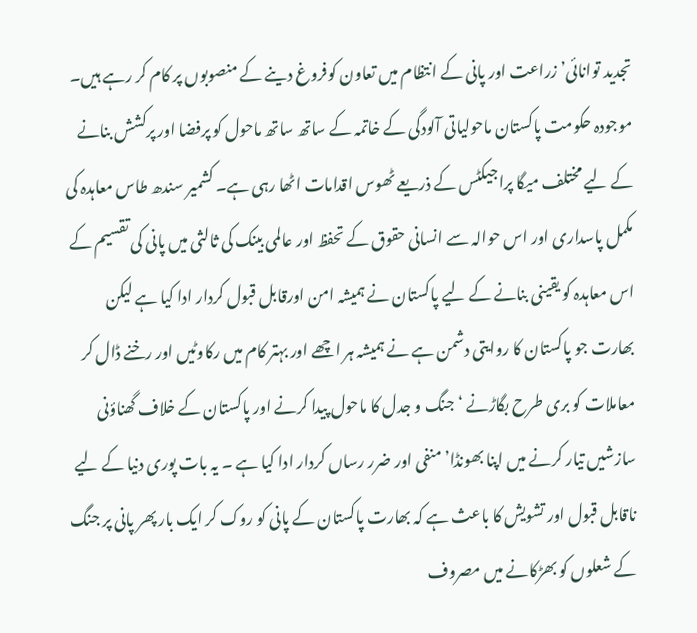تجدید توانائی’ زراعت اور پانی کے انتظام میں تعاون کوفروغ دینے کے منصوبوں پر کام کر رہے ہیں۔
موجودہ حکومت پاکستان ماحولیاتی آلودگی کے خاتمہ کے ساتھ ساتھ ماحول کو پرفضا اور پرکشش بنانے کے لیے مختلف میگا پراجیکٹس کے ذریعے ٹھوس اقدامات اٹھا رہی ہے۔ کشمیر سندھ طاس معاہدہ کی مکمل پاسداری اور اس حوالہ سے انسانی حقوق کے تحفظ اور عالمی بینک کی ثالثی میں پانی کی تقسیم کے اس معاہدہ کو یقینی بنانے کے لیے پاکستان نے ہمیشہ امن اورقابل قبول کردار ادا کیا ہے لیکن بھارت جو پاکستان کا روایتی دشمن ہے نے ہمیشہ ہر اچھے اور بہتر کام میں رکاوٹیں اور رخنے ڈال کر معاملات کو بری طرح بگاڑنے ‘ جنگ و جدل کا ماحول پیدا کرنے اور پاکستان کے خلاف گھناؤنی سازشیں تیار کرنے میں اپنا بھونڈا’ منفی اور ضرر رساں کردار ادا کیا ہے ۔ یہ بات پوری دنیا کے لیے ناقابل قبول اور تشویش کا باعث ہے کہ بھارت پاکستان کے پانی کو روک کر ایک بار پھر پانی پر جنگ کے شعلوں کو بھڑکانے میں مصروف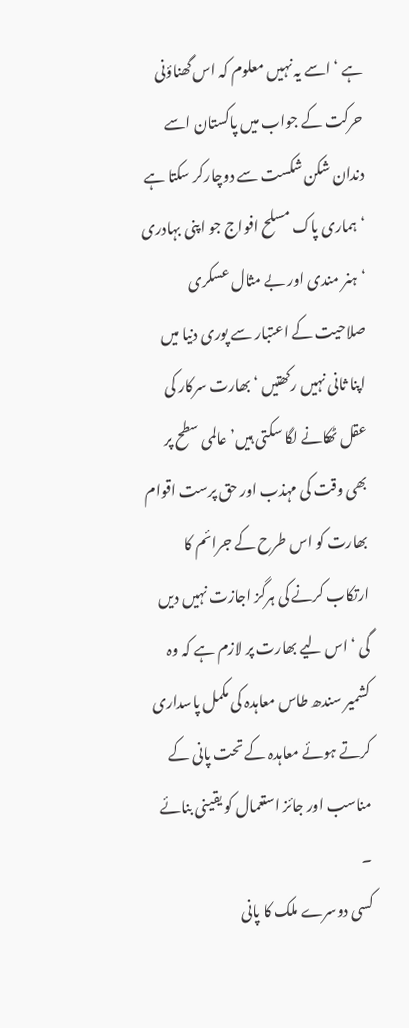ہے ‘ اسے یہ نہیں معلوم کہ اس گھناؤنی حرکت کے جواب میں پاکستان اسے دندان شکن شکست سے دوچارکر سکتا ہے ‘ہماری پاک مسلح افواج جو اپنی بہادری ‘ ہنر مندی اور بے مثال عسکری صلاحیت کے اعتبار سے پوری دنیا میں اپنا ثانی نہیں رکھتیں ‘ بھارت سرکار کی عقل ٹھکانے لگا سکتی ہیں’ عالمی سطح پر بھی وقت کی مہذب اور حق پرست اقوام بھارت کو اس طرح کے جرائم کا ارتکاب کرنے کی ہرگز اجازت نہیں دیں گی ‘ اس لیے بھارت پر لازم ہے کہ وہ کشمیر سندھ طاس معاہدہ کی مکمل پاسداری کرتے ہوئے معاہدہ کے تحت پانی کے مناسب اور جائز استعمال کو یقینی بنائے ۔
کسی دوسرے ملک کا پانی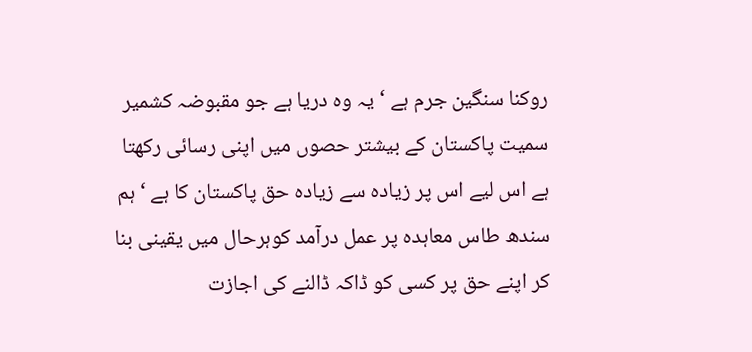روکنا سنگین جرم ہے ‘ یہ وہ دریا ہے جو مقبوضہ کشمیر سمیت پاکستان کے بیشتر حصوں میں اپنی رسائی رکھتا ہے اس لیے اس پر زیادہ سے زیادہ حق پاکستان کا ہے ‘ ہم سندھ طاس معاہدہ پر عمل درآمد کوہرحال میں یقینی بنا کر اپنے حق پر کسی کو ڈاکہ ڈالنے کی اجازت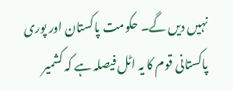نہیں دیں گے۔ حکومت پاکستان اور پوری پاکستانی قوم کا یہ اٹل فیصلہ ہے کہ کشمیر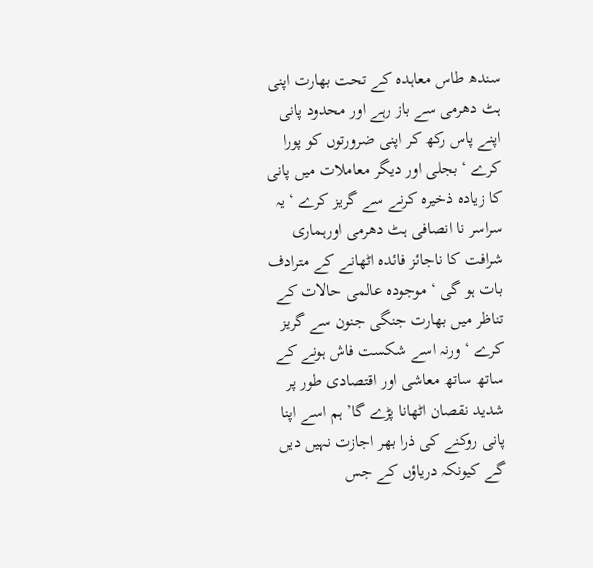سندھ طاس معاہدہ کے تحت بھارت اپنی ہٹ دھرمی سے باز رہے اور محدود پانی اپنے پاس رکھ کر اپنی ضرورتوں کو پورا کرے ‘ بجلی اور دیگر معاملات میں پانی کا زیادہ ذخیرہ کرنے سے گریز کرے ‘ یہ سراسر نا انصافی ہٹ دھرمی اورہماری شرافت کا ناجائز فائدہ اٹھانے کے مترادف بات ہو گی ‘ موجودہ عالمی حالات کے تناظر میں بھارت جنگی جنون سے گریز کرے ‘ ورنہ اسے شکست فاش ہونے کے ساتھ ساتھ معاشی اور اقتصادی طور پر شدید نقصان اٹھانا پڑے گا’ ہم اسے اپنا پانی روکنے کی ذرا بھر اجازت نہیں دیں گے کیونکہ دریاؤں کے جس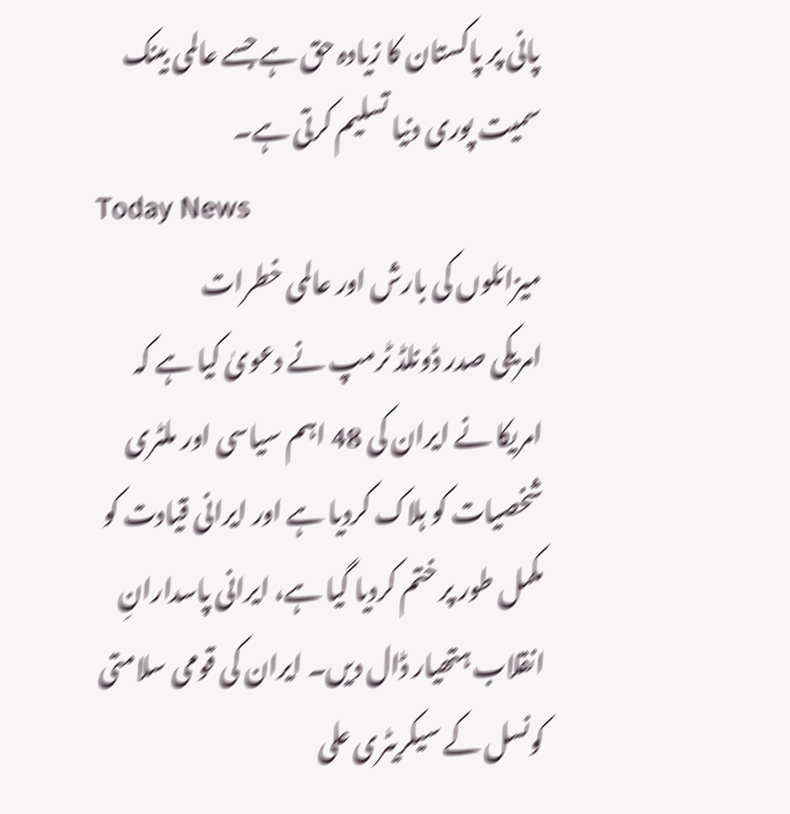پانی پر پاکستان کا زیادہ حق ہے جسے عالمی بینک سمیت پوری دنیا تسلیم کرتی ہے۔
Today News
میزائلوں کی بارش اور عالمی خطرات
امریکی صدر ڈونلڈ ٹرمپ نے دعویٰ کیا ہے کہ امریکا نے ایران کی 48 اہم سیاسی اور ملٹری شخصیات کو ہلاک کردیا ہے اور ایرانی قیادت کو مکمل طور پر ختم کردیا گیا ہے، ایرانی پاسدارانِ انقلاب ہتھیار ڈال دیں۔ ایران کی قومی سلامتی کونسل کے سیکریٹری علی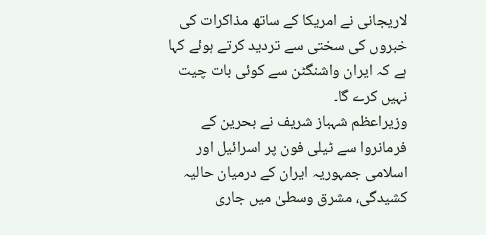لاریجانی نے امریکا کے ساتھ مذاکرات کی خبروں کی سختی سے تردید کرتے ہوئے کہا ہے کہ ایران واشنگٹن سے کوئی بات چیت نہیں کرے گا۔
وزیراعظم شہباز شریف نے بحرین کے فرمانروا سے ٹیلی فون پر اسرائیل اور اسلامی جمہوریہ ایران کے درمیان حالیہ کشیدگی، مشرق وسطیٰ میں جاری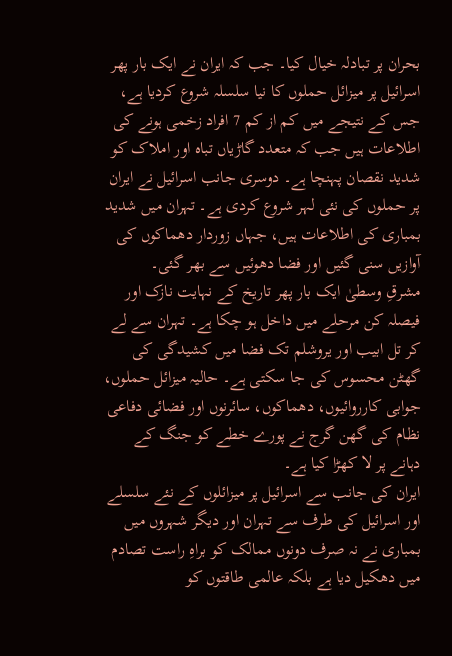بحران پر تبادلہ خیال کیا۔ جب کہ ایران نے ایک بار پھر اسرائیل پر میزائل حملوں کا نیا سلسلہ شروع کردیا ہے، جس کے نتیجے میں کم از کم 7 افراد زخمی ہونے کی اطلاعات ہیں جب کہ متعدد گاڑیاں تباہ اور املاک کو شدید نقصان پہنچا ہے۔ دوسری جانب اسرائیل نے ایران پر حملوں کی نئی لہر شروع کردی ہے۔ تہران میں شدید بمباری کی اطلاعات ہیں، جہاں زوردار دھماکوں کی آوازیں سنی گئیں اور فضا دھوئیں سے بھر گئی۔
مشرقِ وسطیٰ ایک بار پھر تاریخ کے نہایت نازک اور فیصلہ کن مرحلے میں داخل ہو چکا ہے۔ تہران سے لے کر تل ابیب اور یروشلم تک فضا میں کشیدگی کی گھٹن محسوس کی جا سکتی ہے۔ حالیہ میزائل حملوں، جوابی کارروائیوں، دھماکوں، سائرنوں اور فضائی دفاعی نظام کی گھن گرج نے پورے خطے کو جنگ کے دہانے پر لا کھڑا کیا ہے۔
ایران کی جانب سے اسرائیل پر میزائلوں کے نئے سلسلے اور اسرائیل کی طرف سے تہران اور دیگر شہروں میں بمباری نے نہ صرف دونوں ممالک کو براہِ راست تصادم میں دھکیل دیا ہے بلکہ عالمی طاقتوں کو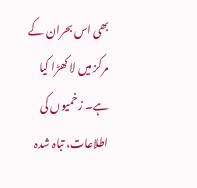بھی اس بحران کے مرکز میں لا کھڑا کیا ہے۔ زخمیوں کی اطلاعات، تباہ شدہ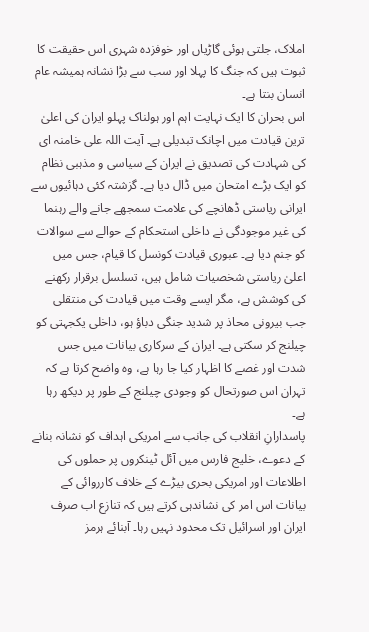املاک، جلتی ہوئی گاڑیاں اور خوفزدہ شہری اس حقیقت کا ثبوت ہیں کہ جنگ کا پہلا اور سب سے بڑا نشانہ ہمیشہ عام انسان بنتا ہے۔
اس بحران کا ایک نہایت اہم اور ہولناک پہلو ایران کی اعلیٰ ترین قیادت میں اچانک تبدیلی ہے۔ آیت اللہ علی خامنہ ای کی شہادت کی تصدیق نے ایران کے سیاسی و مذہبی نظام کو ایک بڑے امتحان میں ڈال دیا ہے۔ گزشتہ کئی دہائیوں سے ایرانی ریاستی ڈھانچے کی علامت سمجھے جانے والے رہنما کی غیر موجودگی نے داخلی استحکام کے حوالے سے سوالات کو جنم دیا ہے۔ عبوری قیادت کونسل کا قیام، جس میں اعلیٰ ریاستی شخصیات شامل ہیں، تسلسل برقرار رکھنے کی کوشش ہے، مگر ایسے وقت میں قیادت کی منتقلی جب بیرونی محاذ پر شدید جنگی دباؤ ہو، داخلی یکجہتی کو چیلنج کر سکتی ہے۔ ایران کے سرکاری بیانات میں جس شدت اور غصے کا اظہار کیا جا رہا ہے، وہ واضح کرتا ہے کہ تہران اس صورتحال کو وجودی چیلنج کے طور پر دیکھ رہا ہے۔
پاسدارانِ انقلاب کی جانب سے امریکی اہداف کو نشانہ بنانے کے دعوے، خلیج فارس میں آئل ٹینکروں پر حملوں کی اطلاعات اور امریکی بحری بیڑے کے خلاف کارروائی کے بیانات اس امر کی نشاندہی کرتے ہیں کہ تنازع اب صرف ایران اور اسرائیل تک محدود نہیں رہا۔ آبنائے ہرمز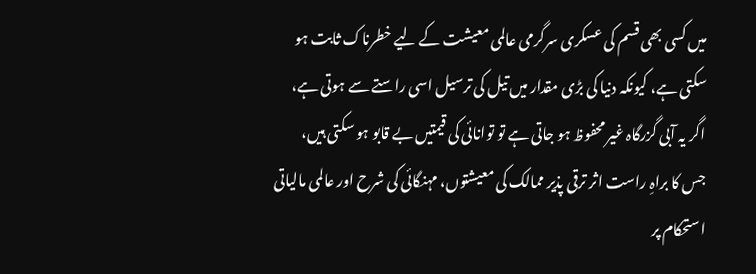میں کسی بھی قسم کی عسکری سرگرمی عالمی معیشت کے لیے خطرناک ثابت ہو سکتی ہے، کیونکہ دنیا کی بڑی مقدار میں تیل کی ترسیل اسی راستے سے ہوتی ہے، اگر یہ آبی گزرگاہ غیر محفوظ ہو جاتی ہے تو توانائی کی قیمتیں بے قابو ہو سکتی ہیں، جس کا براہِ راست اثر ترقی پذیر ممالک کی معیشتوں، مہنگائی کی شرح اور عالمی مالیاتی استحکام پر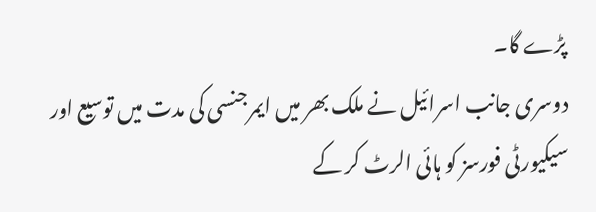پڑے گا۔
دوسری جانب اسرائیل نے ملک بھر میں ایمرجنسی کی مدت میں توسیع اور سیکیورٹی فورسز کو ہائی الرٹ کر کے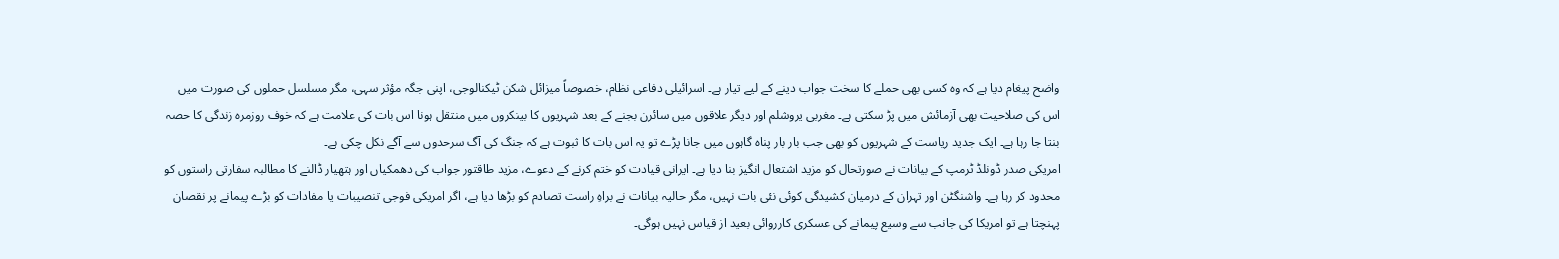واضح پیغام دیا ہے کہ وہ کسی بھی حملے کا سخت جواب دینے کے لیے تیار ہے۔ اسرائیلی دفاعی نظام، خصوصاً میزائل شکن ٹیکنالوجی، اپنی جگہ مؤثر سہی، مگر مسلسل حملوں کی صورت میں اس کی صلاحیت بھی آزمائش میں پڑ سکتی ہے۔ مغربی یروشلم اور دیگر علاقوں میں سائرن بجنے کے بعد شہریوں کا بینکروں میں منتقل ہونا اس بات کی علامت ہے کہ خوف روزمرہ زندگی کا حصہ بنتا جا رہا ہے۔ ایک جدید ریاست کے شہریوں کو بھی جب بار بار پناہ گاہوں میں جانا پڑے تو یہ اس بات کا ثبوت ہے کہ جنگ کی آگ سرحدوں سے آگے نکل چکی ہے۔
امریکی صدر ڈونلڈ ٹرمپ کے بیانات نے صورتحال کو مزید اشتعال انگیز بنا دیا ہے۔ ایرانی قیادت کو ختم کرنے کے دعوے، مزید طاقتور جواب کی دھمکیاں اور ہتھیار ڈالنے کا مطالبہ سفارتی راستوں کو محدود کر رہا ہے۔ واشنگٹن اور تہران کے درمیان کشیدگی کوئی نئی بات نہیں، مگر حالیہ بیانات نے براہِ راست تصادم کو بڑھا دیا ہے، اگر امریکی فوجی تنصیبات یا مفادات کو بڑے پیمانے پر نقصان پہنچتا ہے تو امریکا کی جانب سے وسیع پیمانے کی عسکری کارروائی بعید از قیاس نہیں ہوگی۔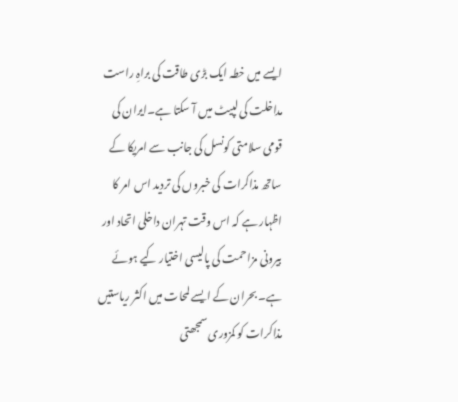ایسے میں خطہ ایک بڑی طاقت کی براہِ راست مداخلت کی لپیٹ میں آ سکتا ہے۔ایران کی قومی سلامتی کونسل کی جانب سے امریکا کے ساتھ مذاکرات کی خبروں کی تردید اس امر کا اظہار ہے کہ اس وقت تہران داخلی اتحاد اور بیرونی مزاحمت کی پالیسی اختیار کیے ہوئے ہے۔ بحران کے ایسے لمحات میں اکثر ریاستیں مذاکرات کو کمزوری سمجھتی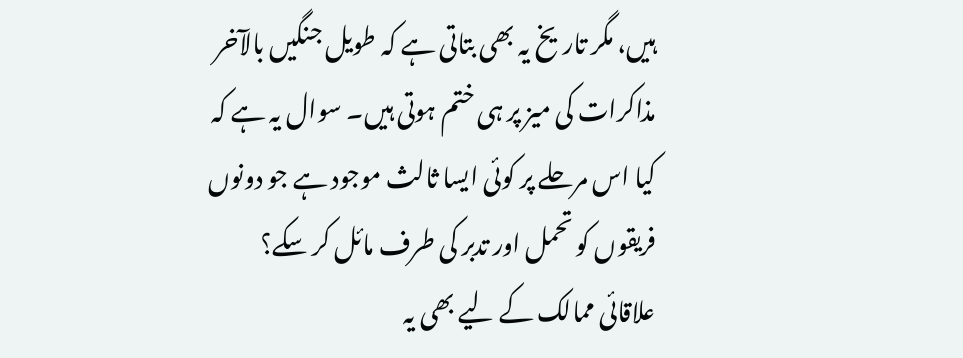ہیں، مگر تاریخ یہ بھی بتاتی ہے کہ طویل جنگیں بالآخر مذاکرات کی میز پر ہی ختم ہوتی ہیں۔ سوال یہ ہے کہ کیا اس مرحلے پر کوئی ایسا ثالث موجود ہے جو دونوں فریقوں کو تحمل اور تدبر کی طرف مائل کر سکے؟
علاقائی ممالک کے لیے بھی یہ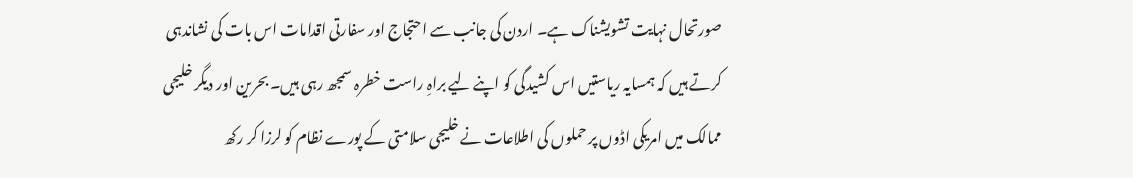صورتحال نہایت تشویشناک ہے۔ اردن کی جانب سے احتجاج اور سفارتی اقدامات اس بات کی نشاندہی کرتے ہیں کہ ہمسایہ ریاستیں اس کشیدگی کو اپنے لیے براہِ راست خطرہ سمجھ رہی ہیں۔ بحرین اور دیگر خلیجی ممالک میں امریکی اڈوں پر حملوں کی اطلاعات نے خلیجی سلامتی کے پورے نظام کو لرزا کر رکھ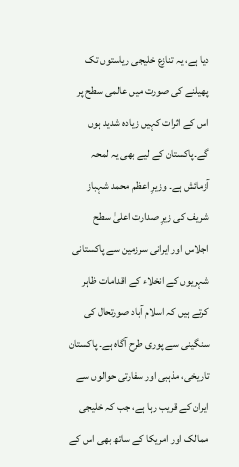دیا ہے، یہ تنازع خلیجی ریاستوں تک پھیلنے کی صورت میں عالمی سطح پر اس کے اثرات کہیں زیادہ شدید ہوں گے۔پاکستان کے لیے بھی یہ لمحہ آزمائش ہے۔ وزیرِ اعظم محمد شہباز شریف کی زیرِ صدارت اعلیٰ سطح اجلاس اور ایرانی سرزمین سے پاکستانی شہریوں کے انخلاء کے اقدامات ظاہر کرتے ہیں کہ اسلام آباد صورتحال کی سنگینی سے پوری طرح آگاہ ہے۔ پاکستان تاریخی، مذہبی اور سفارتی حوالوں سے ایران کے قریب رہا ہے، جب کہ خلیجی ممالک اور امریکا کے ساتھ بھی اس کے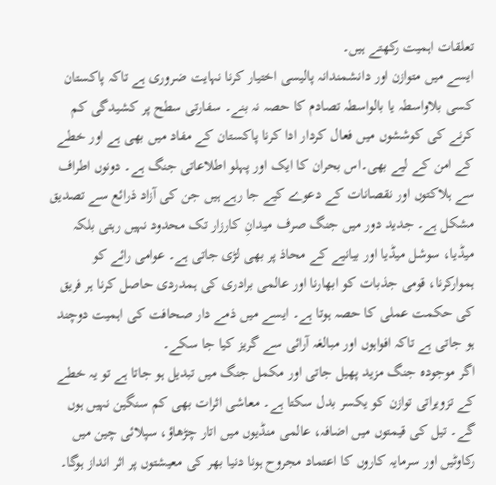تعلقات اہمیت رکھتے ہیں۔
ایسے میں متوازن اور دانشمندانہ پالیسی اختیار کرنا نہایت ضروری ہے تاکہ پاکستان کسی بلاواسطہ یا بالواسطہ تصادم کا حصہ نہ بنے۔ سفارتی سطح پر کشیدگی کم کرنے کی کوششوں میں فعال کردار ادا کرنا پاکستان کے مفاد میں بھی ہے اور خطے کے امن کے لیے بھی۔اس بحران کا ایک اور پہلو اطلاعاتی جنگ ہے۔ دونوں اطراف سے ہلاکتوں اور نقصانات کے دعوے کیے جا رہے ہیں جن کی آزاد ذرائع سے تصدیق مشکل ہے۔ جدید دور میں جنگ صرف میدانِ کارزار تک محدود نہیں رہتی بلکہ میڈیا، سوشل میڈیا اور بیانیے کے محاذ پر بھی لڑی جاتی ہے۔ عوامی رائے کو ہموارکرنا، قومی جذبات کو ابھارنا اور عالمی برادری کی ہمدردی حاصل کرنا ہر فریق کی حکمت عملی کا حصہ ہوتا ہے۔ ایسے میں ذمے دار صحافت کی اہمیت دوچند ہو جاتی ہے تاکہ افواہوں اور مبالغہ آرائی سے گریز کیا جا سکے۔
اگر موجودہ جنگ مزید پھیل جاتی اور مکمل جنگ میں تبدیل ہو جاتا ہے تو یہ خطے کے تزویراتی توازن کو یکسر بدل سکتا ہے۔ معاشی اثرات بھی کم سنگین نہیں ہوں گے۔ تیل کی قیمتوں میں اضافہ، عالمی منڈیوں میں اتار چڑھاؤ، سپلائی چین میں رکاوٹیں اور سرمایہ کاروں کا اعتماد مجروح ہونا دنیا بھر کی معیشتوں پر اثر انداز ہوگا۔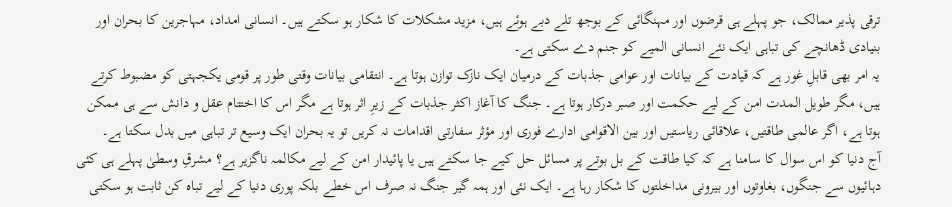ترقی پذیر ممالک، جو پہلے ہی قرضوں اور مہنگائی کے بوجھ تلے دبے ہوئے ہیں، مزید مشکلات کا شکار ہو سکتے ہیں۔ انسانی امداد، مہاجرین کا بحران اور بنیادی ڈھانچے کی تباہی ایک نئے انسانی المیے کو جنم دے سکتی ہے۔
یہ امر بھی قابلِ غور ہے کہ قیادت کے بیانات اور عوامی جذبات کے درمیان ایک نازک توازن ہوتا ہے۔ انتقامی بیانات وقتی طور پر قومی یکجہتی کو مضبوط کرتے ہیں، مگر طویل المدت امن کے لیے حکمت اور صبر درکار ہوتا ہے۔ جنگ کا آغاز اکثر جذبات کے زیرِ اثر ہوتا ہے مگر اس کا اختتام عقل و دانش سے ہی ممکن ہوتا ہے، اگر عالمی طاقتیں، علاقائی ریاستیں اور بین الاقوامی ادارے فوری اور مؤثر سفارتی اقدامات نہ کریں تو یہ بحران ایک وسیع تر تباہی میں بدل سکتا ہے۔
آج دنیا کو اس سوال کا سامنا ہے کہ کیا طاقت کے بل بوتے پر مسائل حل کیے جا سکتے ہیں یا پائیدار امن کے لیے مکالمہ ناگزیر ہے؟ مشرقِ وسطیٰ پہلے ہی کئی دہائیوں سے جنگوں، بغاوتوں اور بیرونی مداخلتوں کا شکار رہا ہے۔ ایک نئی اور ہمہ گیر جنگ نہ صرف اس خطے بلکہ پوری دنیا کے لیے تباہ کن ثابت ہو سکتی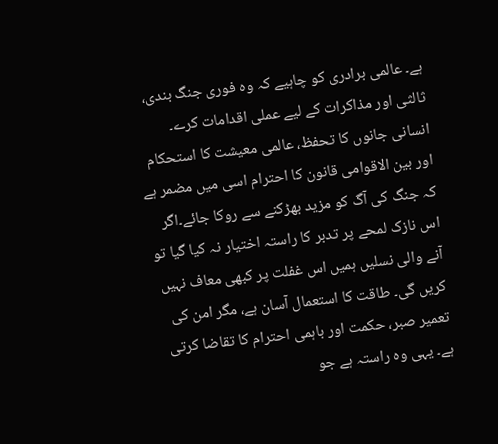ہے۔ عالمی برادری کو چاہیے کہ وہ فوری جنگ بندی، ثالثی اور مذاکرات کے لیے عملی اقدامات کرے۔ انسانی جانوں کا تحفظ، عالمی معیشت کا استحکام اور بین الاقوامی قانون کا احترام اسی میں مضمر ہے کہ جنگ کی آگ کو مزید بھڑکنے سے روکا جائے۔اگر اس نازک لمحے پر تدبر کا راستہ اختیار نہ کیا گیا تو آنے والی نسلیں ہمیں اس غفلت پر کبھی معاف نہیں کریں گی۔ طاقت کا استعمال آسان ہے، مگر امن کی تعمیر صبر، حکمت اور باہمی احترام کا تقاضا کرتی ہے۔ یہی وہ راستہ ہے جو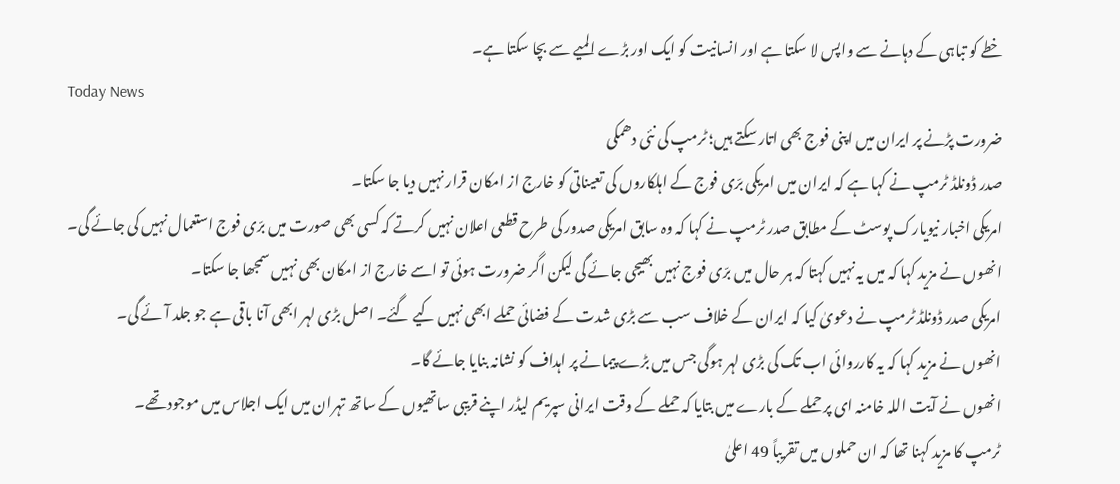خطے کو تباہی کے دہانے سے واپس لا سکتا ہے اور انسانیت کو ایک اور بڑے المیے سے بچا سکتا ہے۔
Today News
ضرورت پڑنے پر ایران میں اپنی فوج بھی اتار سکتے ہیں؛ ٹرمپ کی نئی دھمکی
صدر ڈونلڈ ٹرمپ نے کہا ہے کہ ایران میں امریکی برّی فوج کے اہلکاروں کی تعیناتی کو خارج از امکان قرار نہیں دیا جا سکتا۔
امریکی اخبار نیویارک پوسٹ کے مطابق صدر ٹرمپ نے کہا کہ وہ سابق امریکی صدور کی طرح قطعی اعلان نہیں کرتے کہ کسی بھی صورت میں برّی فوج استعمال نہیں کی جائے گی۔
انھوں نے مزید کہا کہ میں یہ نہیں کہتا کہ ہر حال میں برّی فوج نہیں بھیجی جائے گی لیکن اگر ضرورت ہوئی تو اسے خارج از امکان بھی نہیں سمجھا جا سکتا۔
امریکی صدر ڈونلڈ ٹرمپ نے دعویٰ کیا کہ ایران کے خلاف سب سے بڑی شدت کے فضائی حملے ابھی نہیں کیے گئے۔ اصل بڑی لہر ابھی آنا باقی ہے جو جلد آئے گی۔
انھوں نے مزید کہا کہ یہ کارروائی اب تک کی بڑی لہر ہوگی جس میں بڑے پیمانے پر اہداف کو نشانہ بنایا جائے گا۔
انھوں نے آیت اللہ خامنہ ای پر حملے کے بارے میں بتایا کہ حملے کے وقت ایرانی سپریم لیڈر اپنے قریبی ساتھیوں کے ساتھ تہران میں ایک اجلاس میں موجود تھے۔
ٹرمپ کا مزید کہنا تھا کہ ان حملوں میں تقریباً 49 اعلیٰ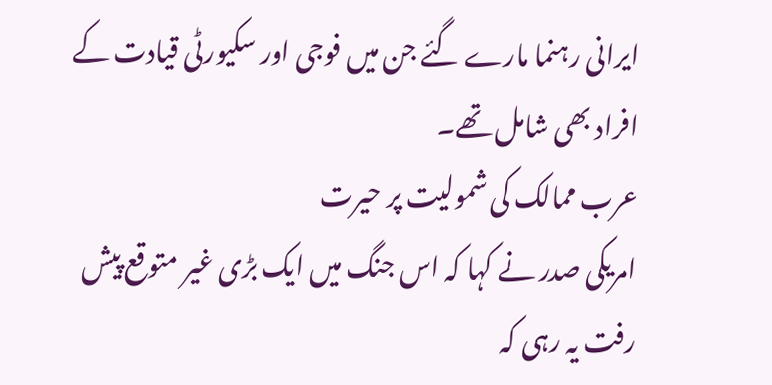ایرانی رہنما مارے گئے جن میں فوجی اور سکیورٹی قیادت کے افراد بھی شامل تھے۔
عرب ممالک کی شمولیت پر حیرت
امریکی صدر نے کہا کہ اس جنگ میں ایک بڑی غیر متوقع پیش رفت یہ رہی کہ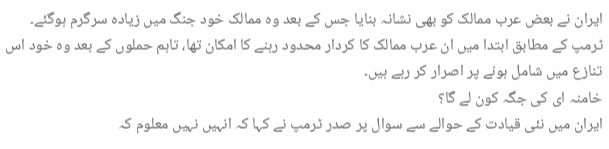ایران نے بعض عرب ممالک کو بھی نشانہ بنایا جس کے بعد وہ ممالک خود جنگ میں زیادہ سرگرم ہوگئے۔
ٹرمپ کے مطابق ابتدا میں ان عرب ممالک کا کردار محدود رہنے کا امکان تھا، تاہم حملوں کے بعد وہ خود اس تنازع میں شامل ہونے پر اصرار کر رہے ہیں۔
خامنہ ای کی جگہ کون لے گا؟
ایران میں نئی قیادت کے حوالے سے سوال پر صدر ٹرمپ نے کہا کہ انہیں نہیں معلوم کہ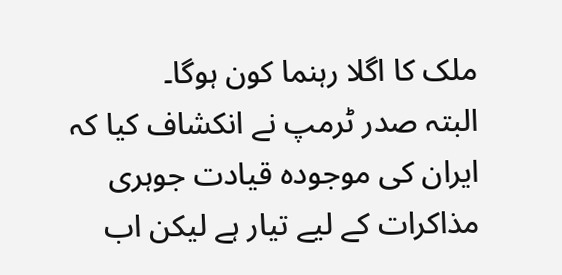ملک کا اگلا رہنما کون ہوگا۔
البتہ صدر ٹرمپ نے انکشاف کیا کہ ایران کی موجودہ قیادت جوہری مذاکرات کے لیے تیار ہے لیکن اب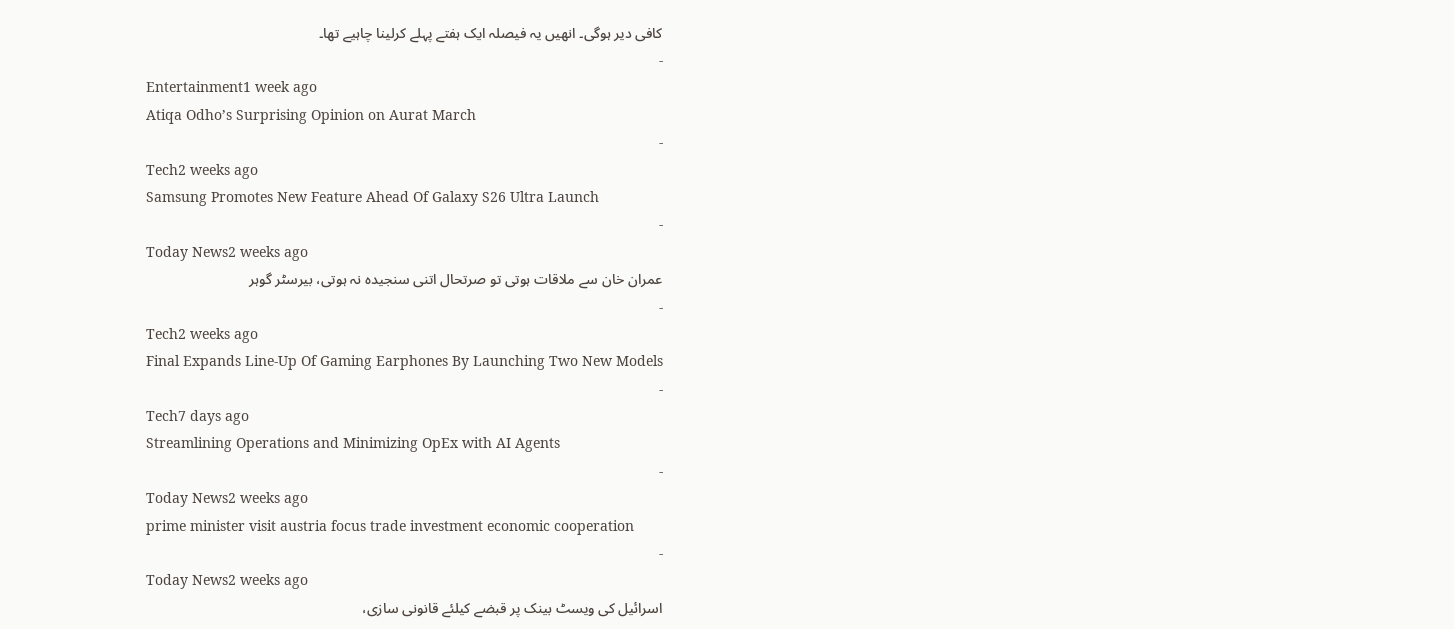کافی دیر ہوگی۔ انھیں یہ فیصلہ ایک ہفتے پہلے کرلینا چاہیے تھا۔
-
Entertainment1 week ago
Atiqa Odho’s Surprising Opinion on Aurat March
-
Tech2 weeks ago
Samsung Promotes New Feature Ahead Of Galaxy S26 Ultra Launch
-
Today News2 weeks ago
عمران خان سے ملاقات ہوتی تو صرتحال اتنی سنجیدہ نہ ہوتی، بیرسٹر گوہر
-
Tech2 weeks ago
Final Expands Line-Up Of Gaming Earphones By Launching Two New Models
-
Tech7 days ago
Streamlining Operations and Minimizing OpEx with AI Agents
-
Today News2 weeks ago
prime minister visit austria focus trade investment economic cooperation
-
Today News2 weeks ago
اسرائیل کی ویسٹ بینک پر قبضے کیلئے قانونی سازی،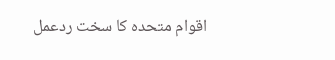اقوام متحدہ کا سخت ردعمل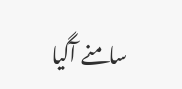سامنے آگیا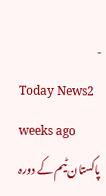-
Today News2 weeks ago
پاکستان ٹیم کے دورہ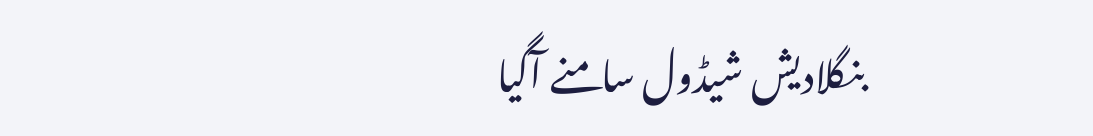بنگلادیش شیڈول سامنے آگیا